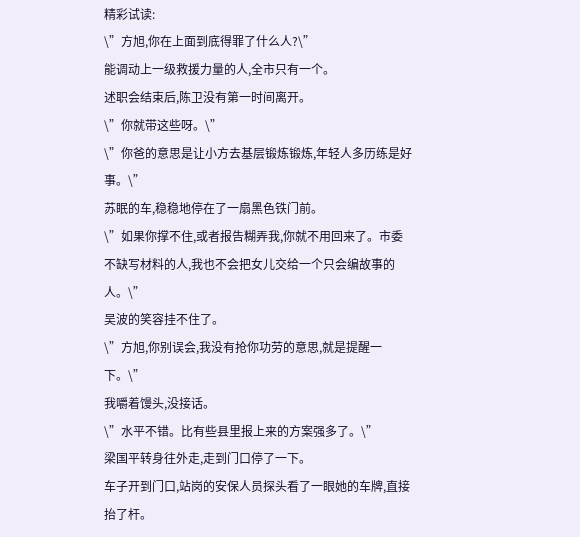精彩试读:
\”方旭,你在上面到底得罪了什么人?\”
能调动上一级救援力量的人,全市只有一个。
述职会结束后,陈卫没有第一时间离开。
\”你就带这些呀。\”
\”你爸的意思是让小方去基层锻炼锻炼,年轻人多历练是好事。\”
苏眠的车,稳稳地停在了一扇黑色铁门前。
\”如果你撑不住,或者报告糊弄我,你就不用回来了。市委不缺写材料的人,我也不会把女儿交给一个只会编故事的人。\”
吴波的笑容挂不住了。
\”方旭,你别误会,我没有抢你功劳的意思,就是提醒一下。\”
我嚼着馒头,没接话。
\”水平不错。比有些县里报上来的方案强多了。\”
梁国平转身往外走,走到门口停了一下。
车子开到门口,站岗的安保人员探头看了一眼她的车牌,直接抬了杆。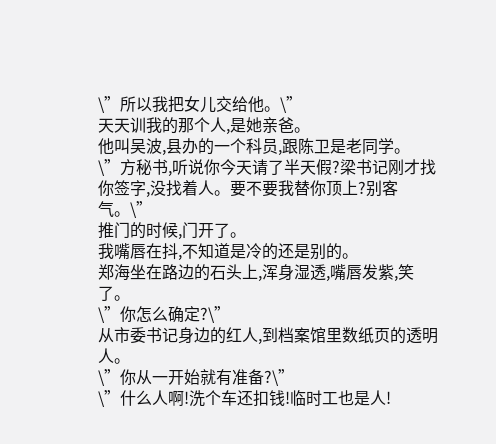\”所以我把女儿交给他。\”
天天训我的那个人,是她亲爸。
他叫吴波,县办的一个科员,跟陈卫是老同学。
\”方秘书,听说你今天请了半天假?梁书记刚才找你签字,没找着人。要不要我替你顶上?别客气。\”
推门的时候,门开了。
我嘴唇在抖,不知道是冷的还是别的。
郑海坐在路边的石头上,浑身湿透,嘴唇发紫,笑了。
\”你怎么确定?\”
从市委书记身边的红人,到档案馆里数纸页的透明人。
\”你从一开始就有准备?\”
\”什么人啊!洗个车还扣钱!临时工也是人!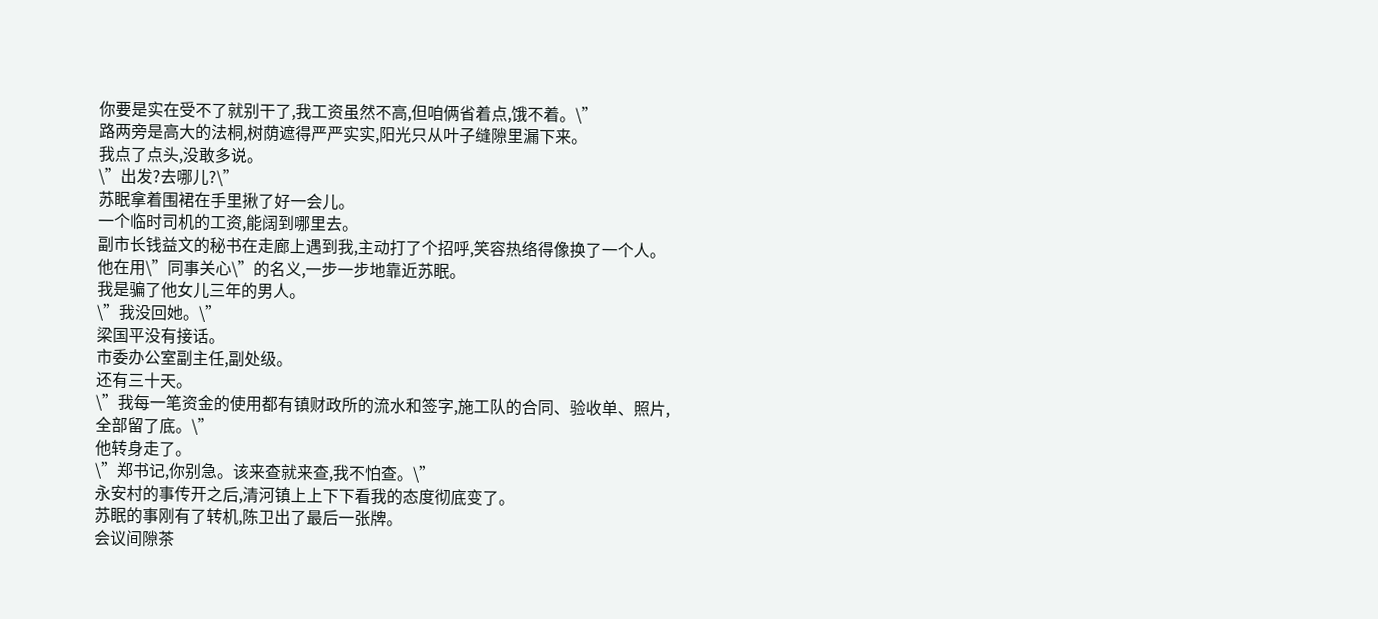你要是实在受不了就别干了,我工资虽然不高,但咱俩省着点,饿不着。\”
路两旁是高大的法桐,树荫遮得严严实实,阳光只从叶子缝隙里漏下来。
我点了点头,没敢多说。
\”出发?去哪儿?\”
苏眠拿着围裙在手里揪了好一会儿。
一个临时司机的工资,能阔到哪里去。
副市长钱益文的秘书在走廊上遇到我,主动打了个招呼,笑容热络得像换了一个人。
他在用\”同事关心\”的名义,一步一步地靠近苏眠。
我是骗了他女儿三年的男人。
\”我没回她。\”
梁国平没有接话。
市委办公室副主任,副处级。
还有三十天。
\”我每一笔资金的使用都有镇财政所的流水和签字,施工队的合同、验收单、照片,全部留了底。\”
他转身走了。
\”郑书记,你别急。该来查就来查,我不怕查。\”
永安村的事传开之后,清河镇上上下下看我的态度彻底变了。
苏眠的事刚有了转机,陈卫出了最后一张牌。
会议间隙茶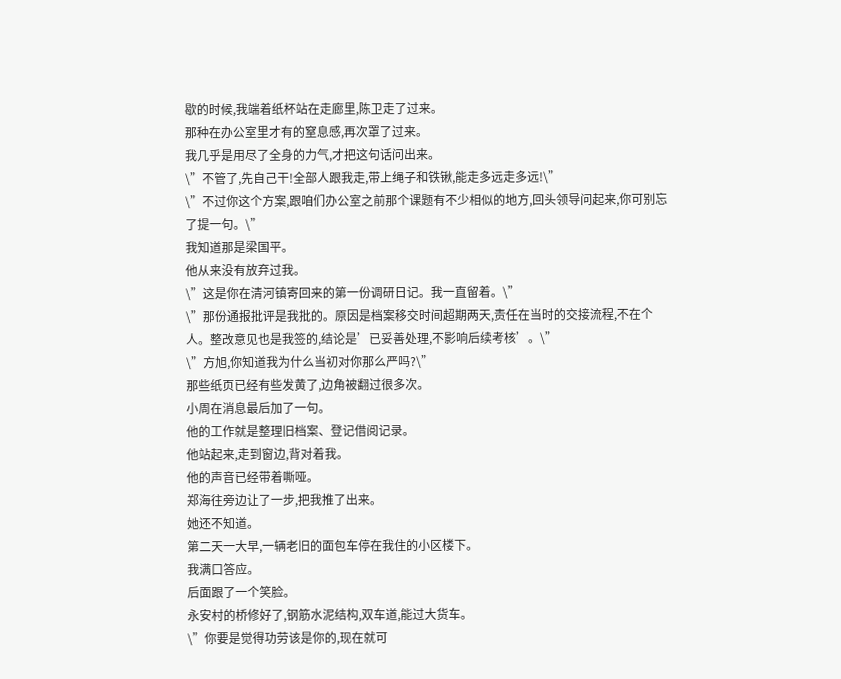歇的时候,我端着纸杯站在走廊里,陈卫走了过来。
那种在办公室里才有的窒息感,再次罩了过来。
我几乎是用尽了全身的力气,才把这句话问出来。
\”不管了,先自己干!全部人跟我走,带上绳子和铁锹,能走多远走多远!\”
\”不过你这个方案,跟咱们办公室之前那个课题有不少相似的地方,回头领导问起来,你可别忘了提一句。\”
我知道那是梁国平。
他从来没有放弃过我。
\”这是你在清河镇寄回来的第一份调研日记。我一直留着。\”
\”那份通报批评是我批的。原因是档案移交时间超期两天,责任在当时的交接流程,不在个人。整改意见也是我签的,结论是’已妥善处理,不影响后续考核’。\”
\”方旭,你知道我为什么当初对你那么严吗?\”
那些纸页已经有些发黄了,边角被翻过很多次。
小周在消息最后加了一句。
他的工作就是整理旧档案、登记借阅记录。
他站起来,走到窗边,背对着我。
他的声音已经带着嘶哑。
郑海往旁边让了一步,把我推了出来。
她还不知道。
第二天一大早,一辆老旧的面包车停在我住的小区楼下。
我满口答应。
后面跟了一个笑脸。
永安村的桥修好了,钢筋水泥结构,双车道,能过大货车。
\”你要是觉得功劳该是你的,现在就可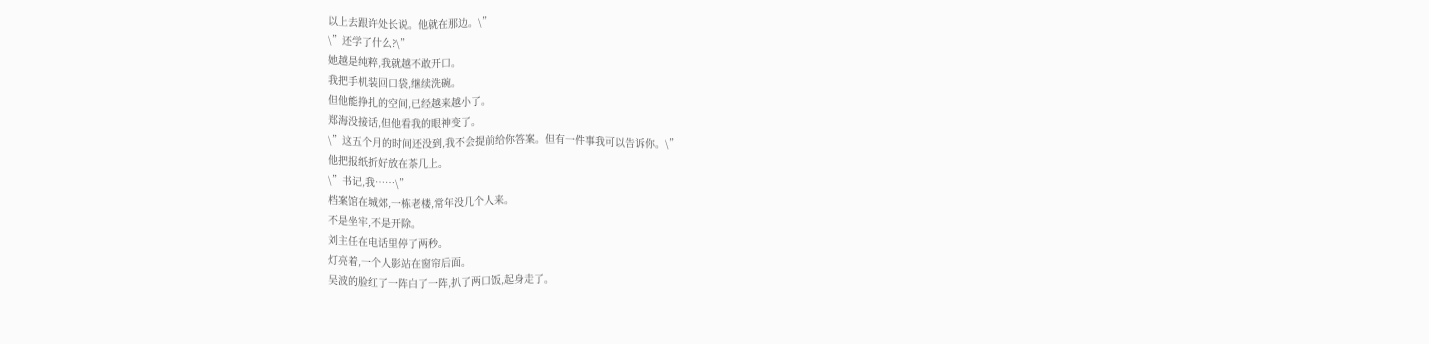以上去跟许处长说。他就在那边。\”
\”还学了什么?\”
她越是纯粹,我就越不敢开口。
我把手机装回口袋,继续洗碗。
但他能挣扎的空间,已经越来越小了。
郑海没接话,但他看我的眼神变了。
\”这五个月的时间还没到,我不会提前给你答案。但有一件事我可以告诉你。\”
他把报纸折好放在茶几上。
\”书记,我……\”
档案馆在城郊,一栋老楼,常年没几个人来。
不是坐牢,不是开除。
刘主任在电话里停了两秒。
灯亮着,一个人影站在窗帘后面。
吴波的脸红了一阵白了一阵,扒了两口饭,起身走了。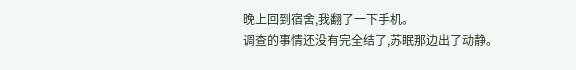晚上回到宿舍,我翻了一下手机。
调查的事情还没有完全结了,苏眠那边出了动静。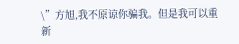\”方旭,我不原谅你骗我。但是我可以重新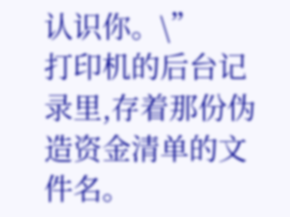认识你。\”
打印机的后台记录里,存着那份伪造资金清单的文件名。